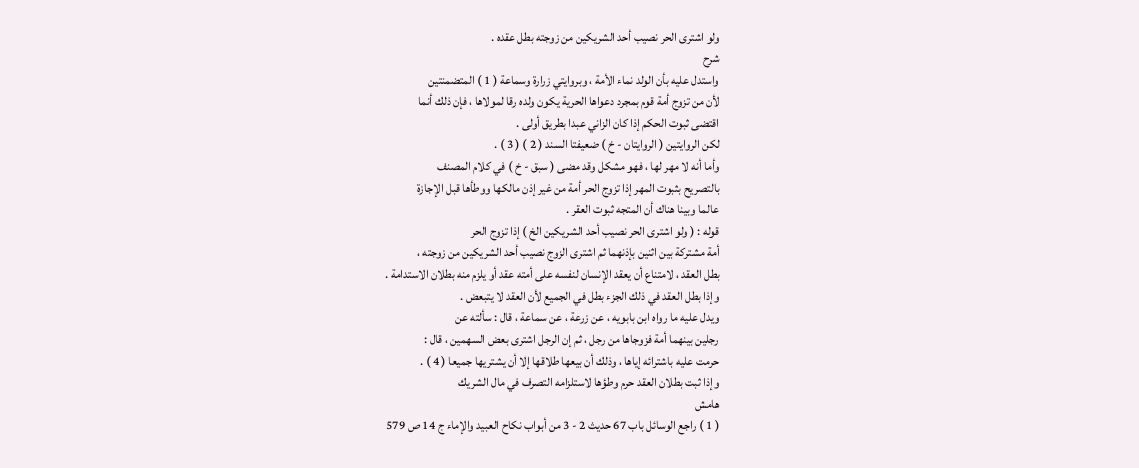ولو اشترى الحر نصيب أحد الشريكين من زوجته بطل عقده .
شرح
واستدل عليه بأن الولد نماء الأمة ، وبروايتي زرارة وسماعة ( 1 ) المتضمنتين
لأن من تزوج أمة قوم بمجرد دعواها الحرية يكون ولده رقا لمولاها ، فإن ذلك أنما
اقتضى ثبوت الحكم إذا كان الزاني عبدا بطريق أولى .
لكن الروايتين ( الروايتان - خ ) ضعيفتا السند ( 2 ) ( 3 ) .
وأما أنه لا مهر لها ، فهو مشكل وقد مضى ( سبق - خ ) في كلام المصنف
بالتصريح بثبوت المهر إذا تزوج الحر أمة من غير إذن مالكها ووطأها قبل الإجازة
عالما وبينا هناك أن المتجه ثبوت العقر .
قوله : ( ولو اشترى الحر نصيب أحد الشريكين الخ ) إذا تزوج الحر
أمة مشتركة بين اثنين بإذنهما ثم اشترى الزوج نصيب أحد الشريكين من زوجته ،
بطل العقد ، لامتناع أن يعقد الإنسان لنفسه على أمته عقد أو يلزم منه بطلان الاستدامة .
وإذا بطل العقد في ذلك الجزء بطل في الجميع لأن العقد لا يتبعض .
ويدل عليه ما رواه ابن بابويه ، عن زرعة ، عن سماعة ، قال : سألته عن
رجلين بينهما أمة فزوجاها من رجل ، ثم إن الرجل اشترى بعض السهمين ، قال :
حرمت عليه باشترائه إياها ، وذلك أن بيعها طلاقها إلا أن يشتريها جميعا ( 4 ) .
وإذا ثبت بطلان العقد حرم وطؤها لاستلزامه التصرف في مال الشريك
هامش
( 1 ) راجع الوسائل باب 67 حديث 2 - 3 من أبواب نكاح العبيد والإماء ج 14 ص 579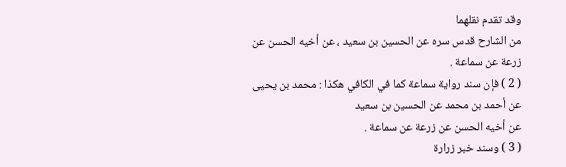وقد تقدم نقلهما
من الشارح قدس سره عن الحسين بن سعيد ، عن أخيه الحسن عن زرعة عن سماعة .
( 2 ) فإن سند رواية سماعة كما في الكافي هكذا : محمد بن يحيى عن أحمد بن محمد عن الحسين بن سعيد
عن أخيه الحسن عن زرعة عن سماعة .
( 3 ) وسند خبر زرارة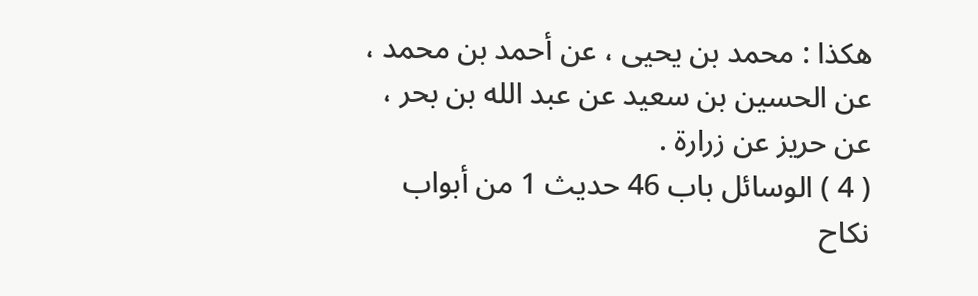هكذا : محمد بن يحيى ، عن أحمد بن محمد ، عن الحسين بن سعيد عن عبد الله بن بحر ،
عن حريز عن زرارة .
( 4 ) الوسائل باب 46 حديث 1 من أبواب نكاح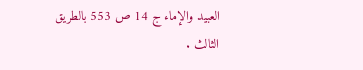العبيد والإماء ج 14 ص 553 بالطريق الثالث .